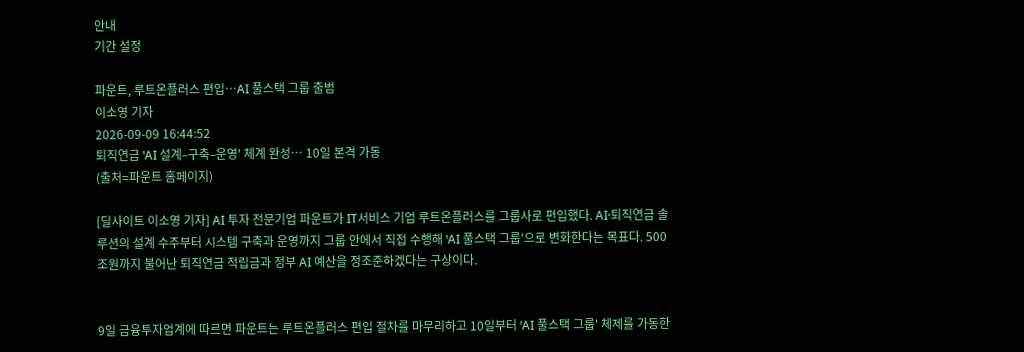안내
기간 설정

파운트, 루트온플러스 편입…AI 풀스택 그룹 출범
이소영 기자
2026-09-09 16:44:52
퇴직연금 'AI 설계–구축–운영' 체계 완성… 10일 본격 가동
(출처=파운트 홈페이지)

[딜사이트 이소영 기자] AI 투자 전문기업 파운트가 IT서비스 기업 루트온플러스를 그룹사로 편입했다. AI·퇴직연금 솔루션의 설계 수주부터 시스템 구축과 운영까지 그룹 안에서 직접 수행해 'AI 풀스택 그룹'으로 변화한다는 목표다. 500조원까지 불어난 퇴직연금 적립금과 정부 AI 예산을 정조준하겠다는 구상이다.


9일 금융투자업계에 따르면 파운트는 루트온플러스 편입 절차를 마무리하고 10일부터 'AI 풀스택 그룹' 체제를 가동한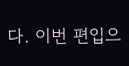다. 이번 편입으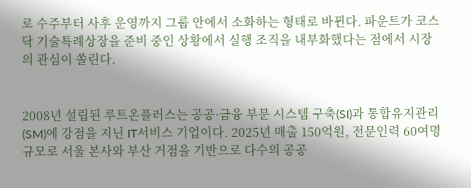로 수주부터 사후 운영까지 그룹 안에서 소화하는 형태로 바뀐다. 파운트가 코스닥 기술특례상장을 준비 중인 상황에서 실행 조직을 내부화했다는 점에서 시장의 관심이 쏠린다.


2008년 설립된 루트온플러스는 공공·금융 부문 시스템 구축(SI)과 통합유지관리(SM)에 강점을 지닌 IT서비스 기업이다. 2025년 매출 150억원, 전문인력 60여명 규모로 서울 본사와 부산 거점을 기반으로 다수의 공공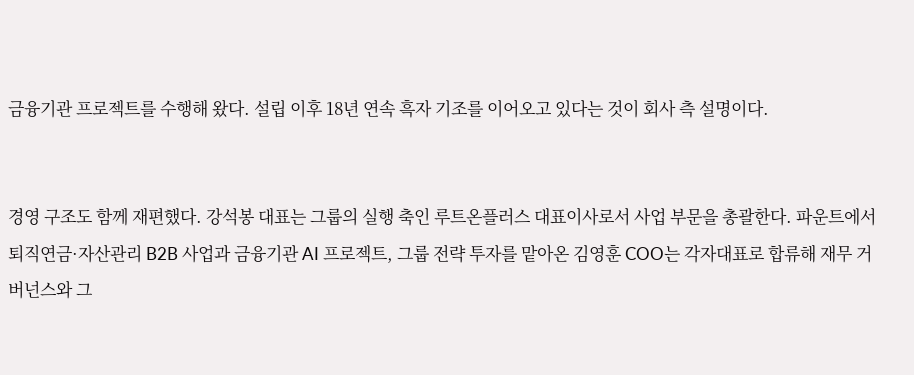금융기관 프로젝트를 수행해 왔다. 설립 이후 18년 연속 흑자 기조를 이어오고 있다는 것이 회사 측 설명이다.


경영 구조도 함께 재편했다. 강석봉 대표는 그룹의 실행 축인 루트온플러스 대표이사로서 사업 부문을 총괄한다. 파운트에서 퇴직연금·자산관리 B2B 사업과 금융기관 AI 프로젝트, 그룹 전략 투자를 맡아온 김영훈 COO는 각자대표로 합류해 재무 거버넌스와 그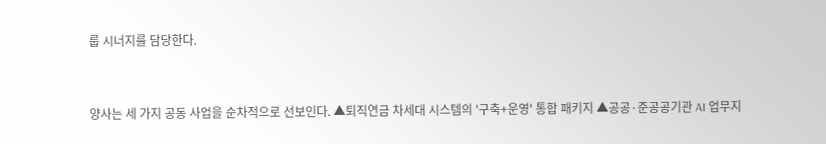룹 시너지를 담당한다.


양사는 세 가지 공동 사업을 순차적으로 선보인다. ▲퇴직연금 차세대 시스템의 '구축+운영' 통합 패키지 ▲공공·준공공기관 AI 업무지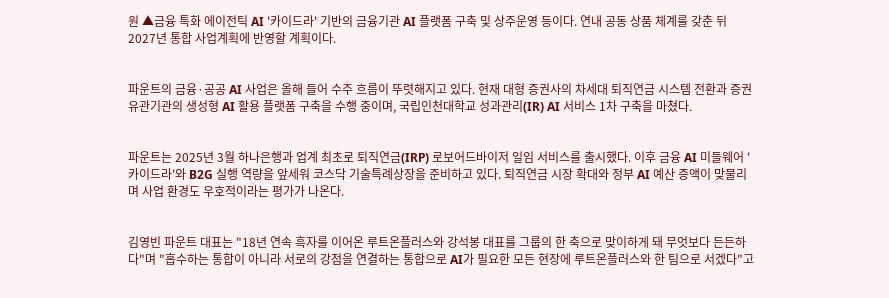원 ▲금융 특화 에이전틱 AI '카이드라' 기반의 금융기관 AI 플랫폼 구축 및 상주운영 등이다. 연내 공동 상품 체계를 갖춘 뒤 2027년 통합 사업계획에 반영할 계획이다.


파운트의 금융·공공 AI 사업은 올해 들어 수주 흐름이 뚜렷해지고 있다. 현재 대형 증권사의 차세대 퇴직연금 시스템 전환과 증권 유관기관의 생성형 AI 활용 플랫폼 구축을 수행 중이며, 국립인천대학교 성과관리(IR) AI 서비스 1차 구축을 마쳤다.


파운트는 2025년 3월 하나은행과 업계 최초로 퇴직연금(IRP) 로보어드바이저 일임 서비스를 출시했다. 이후 금융 AI 미들웨어 '카이드라'와 B2G 실행 역량을 앞세워 코스닥 기술특례상장을 준비하고 있다. 퇴직연금 시장 확대와 정부 AI 예산 증액이 맞물리며 사업 환경도 우호적이라는 평가가 나온다.


김영빈 파운트 대표는 "18년 연속 흑자를 이어온 루트온플러스와 강석봉 대표를 그룹의 한 축으로 맞이하게 돼 무엇보다 든든하다"며 "흡수하는 통합이 아니라 서로의 강점을 연결하는 통합으로 AI가 필요한 모든 현장에 루트온플러스와 한 팀으로 서겠다"고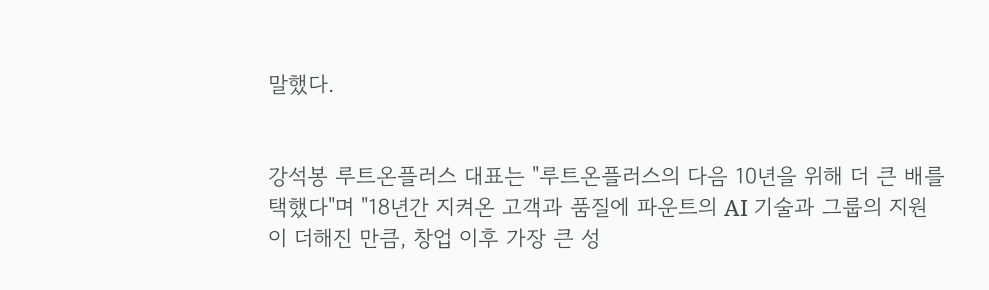말했다.


강석봉 루트온플러스 대표는 "루트온플러스의 다음 10년을 위해 더 큰 배를 택했다"며 "18년간 지켜온 고객과 품질에 파운트의 AI 기술과 그룹의 지원이 더해진 만큼, 창업 이후 가장 큰 성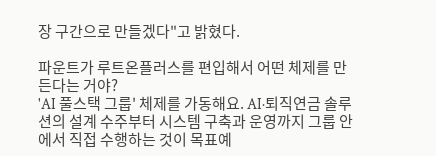장 구간으로 만들겠다"고 밝혔다.

파운트가 루트온플러스를 편입해서 어떤 체제를 만든다는 거야?
'AI 풀스택 그룹' 체제를 가동해요. AI·퇴직연금 솔루션의 설계 수주부터 시스템 구축과 운영까지 그룹 안에서 직접 수행하는 것이 목표예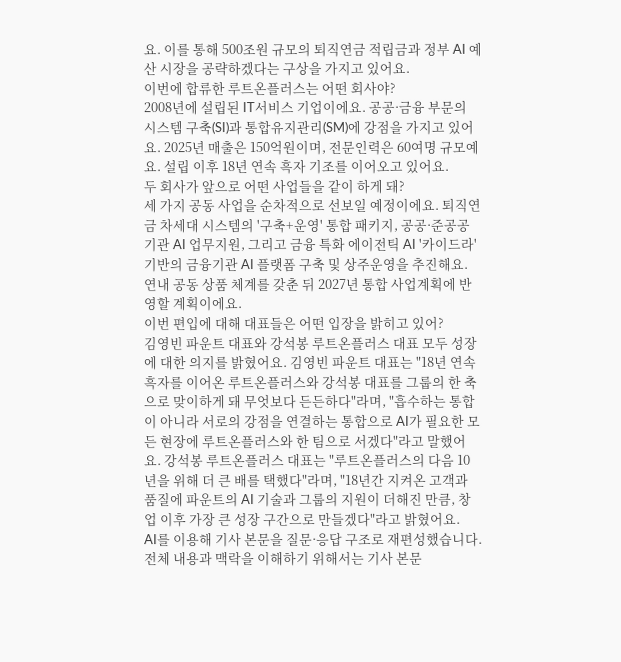요. 이를 통해 500조원 규모의 퇴직연금 적립금과 정부 AI 예산 시장을 공략하겠다는 구상을 가지고 있어요.
이번에 합류한 루트온플러스는 어떤 회사야?
2008년에 설립된 IT서비스 기업이에요. 공공·금융 부문의 시스템 구축(SI)과 통합유지관리(SM)에 강점을 가지고 있어요. 2025년 매출은 150억원이며, 전문인력은 60여명 규모예요. 설립 이후 18년 연속 흑자 기조를 이어오고 있어요.
두 회사가 앞으로 어떤 사업들을 같이 하게 돼?
세 가지 공동 사업을 순차적으로 선보일 예정이에요. 퇴직연금 차세대 시스템의 '구축+운영' 통합 패키지, 공공·준공공기관 AI 업무지원, 그리고 금융 특화 에이전틱 AI '카이드라' 기반의 금융기관 AI 플랫폼 구축 및 상주운영을 추진해요. 연내 공동 상품 체계를 갖춘 뒤 2027년 통합 사업계획에 반영할 계획이에요.
이번 편입에 대해 대표들은 어떤 입장을 밝히고 있어?
김영빈 파운트 대표와 강석봉 루트온플러스 대표 모두 성장에 대한 의지를 밝혔어요. 김영빈 파운트 대표는 "18년 연속 흑자를 이어온 루트온플러스와 강석봉 대표를 그룹의 한 축으로 맞이하게 돼 무엇보다 든든하다"라며, "흡수하는 통합이 아니라 서로의 강점을 연결하는 통합으로 AI가 필요한 모든 현장에 루트온플러스와 한 팀으로 서겠다"라고 말했어요. 강석봉 루트온플러스 대표는 "루트온플러스의 다음 10년을 위해 더 큰 배를 택했다"라며, "18년간 지켜온 고객과 품질에 파운트의 AI 기술과 그룹의 지원이 더해진 만큼, 창업 이후 가장 큰 성장 구간으로 만들겠다"라고 밝혔어요.
AI를 이용해 기사 본문을 질문·응답 구조로 재편성했습니다.
전체 내용과 맥락을 이해하기 위해서는 기사 본문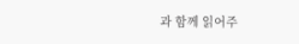과 함께 읽어주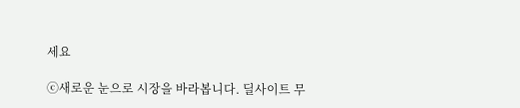세요

ⓒ새로운 눈으로 시장을 바라봅니다. 딜사이트 무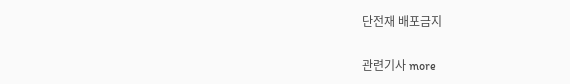단전재 배포금지

관련기사 more